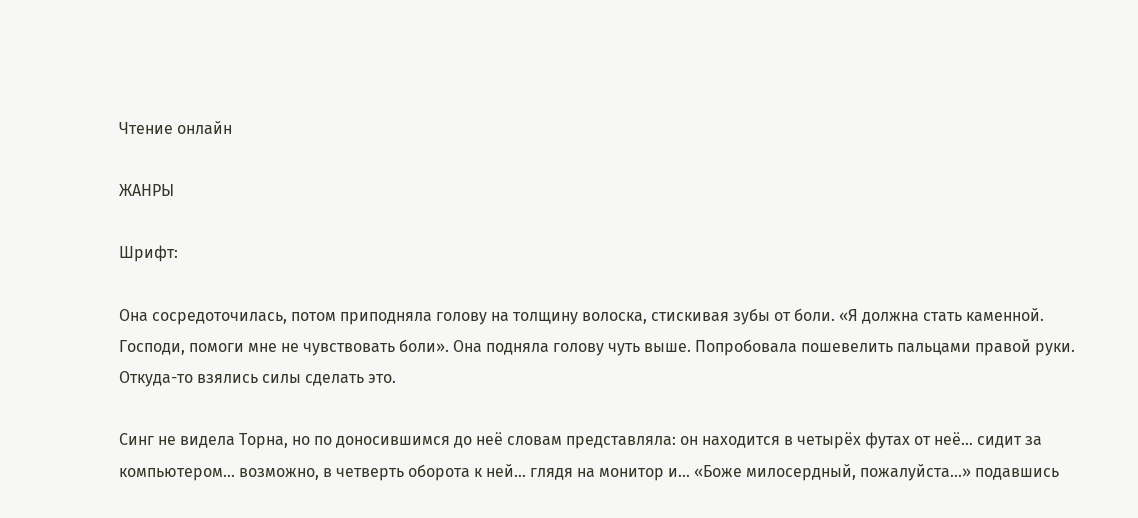Чтение онлайн

ЖАНРЫ

Шрифт:

Она сосредоточилась, потом приподняла голову на толщину волоска, стискивая зубы от боли. «Я должна стать каменной. Господи, помоги мне не чувствовать боли». Она подняла голову чуть выше. Попробовала пошевелить пальцами правой руки. Откуда-то взялись силы сделать это.

Синг не видела Торна, но по доносившимся до неё словам представляла: он находится в четырёх футах от неё… сидит за компьютером… возможно, в четверть оборота к ней… глядя на монитор и… «Боже милосердный, пожалуйста…» подавшись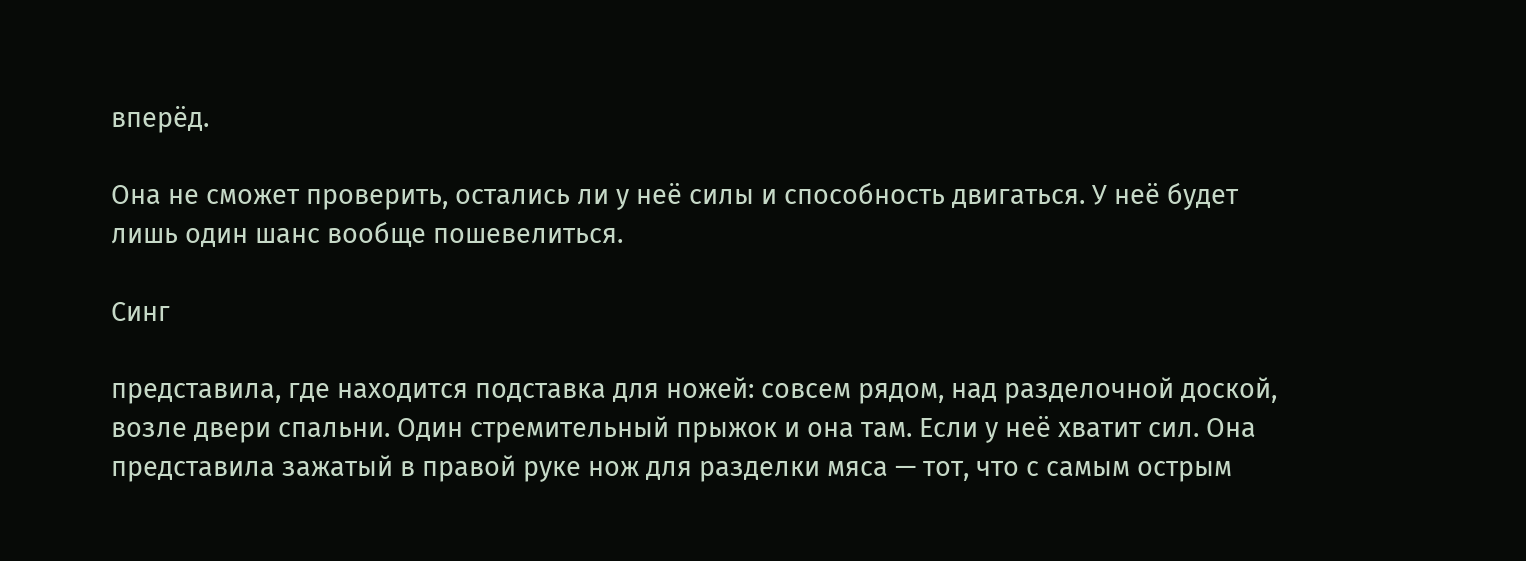вперёд.

Она не сможет проверить, остались ли у неё силы и способность двигаться. У неё будет лишь один шанс вообще пошевелиться.

Синг

представила, где находится подставка для ножей: совсем рядом, над разделочной доской, возле двери спальни. Один стремительный прыжок и она там. Если у неё хватит сил. Она представила зажатый в правой руке нож для разделки мяса — тот, что с самым острым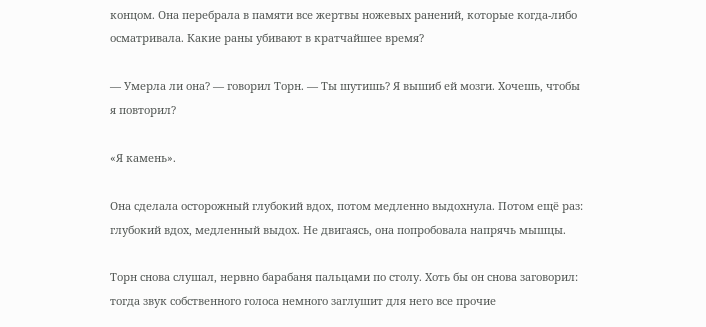концом. Она перебрала в памяти все жертвы ножевых ранений, которые когда-либо осматривала. Какие раны убивают в кратчайшее время?

— Умерла ли она? — говорил Торн. — Ты шутишь? Я вышиб ей мозги. Хочешь, чтобы я повторил?

«Я камень».

Она сделала осторожный глубокий вдох, потом медленно выдохнула. Потом ещё раз: глубокий вдох, медленный выдох. Не двигаясь, она попробовала напрячь мышцы.

Торн снова слушал, нервно барабаня пальцами по столу. Хоть бы он снова заговорил: тогда звук собственного голоса немного заглушит для него все прочие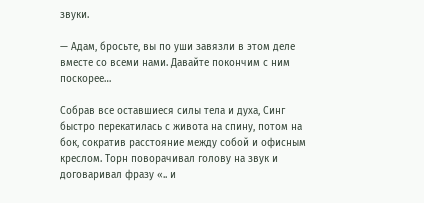звуки.

— Адам, бросьте, вы по уши завязли в этом деле вместе со всеми нами. Давайте покончим с ним поскорее…

Собрав все оставшиеся силы тела и духа, Синг быстро перекатилась с живота на спину, потом на бок, сократив расстояние между собой и офисным креслом. Торн поворачивал голову на звук и договаривал фразу «.. и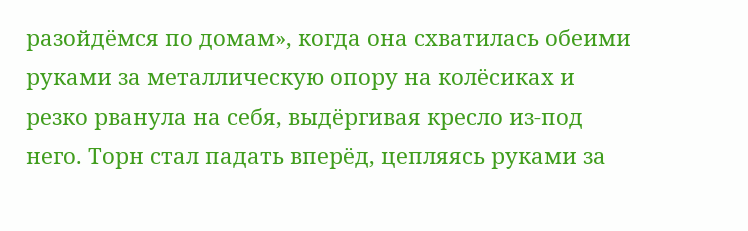разойдёмся по домам», когда она схватилась обеими руками за металлическую опору на колёсиках и резко рванула на себя, выдёргивая кресло из-под него. Торн стал падать вперёд, цепляясь руками за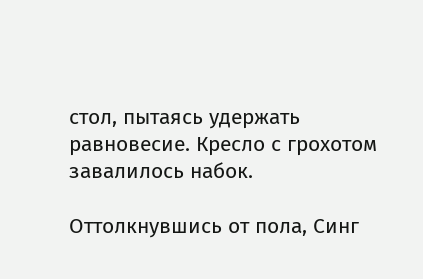стол, пытаясь удержать равновесие. Кресло с грохотом завалилось набок.

Оттолкнувшись от пола, Синг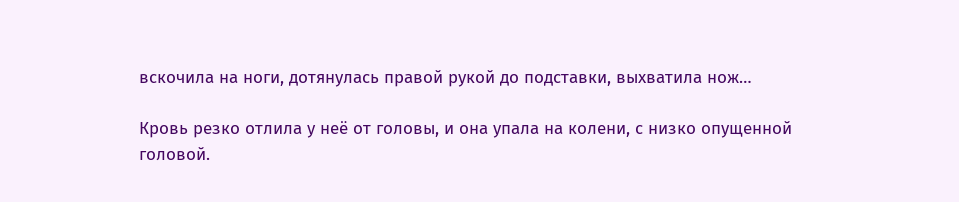вскочила на ноги, дотянулась правой рукой до подставки, выхватила нож…

Кровь резко отлила у неё от головы, и она упала на колени, с низко опущенной головой.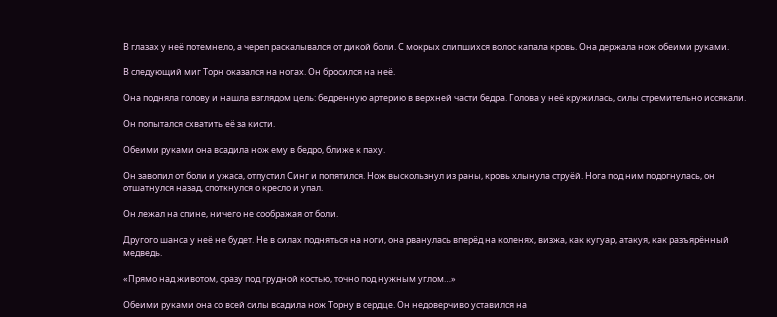В глазах у неё потемнело, а череп раскалывался от дикой боли. С мокрых слипшихся волос капала кровь. Она держала нож обеими руками.

В следующий миг Торн оказался на ногах. Он бросился на неё.

Она подняла голову и нашла взглядом цель: бедренную артерию в верхней части бедра. Голова у неё кружилась, силы стремительно иссякали.

Он попытался схватить её за кисти.

Обеими руками она всадила нож ему в бедро, ближе к паху.

Он завопил от боли и ужаса, отпустил Синг и попятился. Нож выскользнул из раны, кровь хлынула струёй. Нога под ним подогнулась, он отшатнулся назад, споткнулся о кресло и упал.

Он лежал на спине, ничего не соображая от боли.

Другого шанса у неё не будет. Не в силах подняться на ноги, она рванулась вперёд на коленях, визжа, как кугуар, атакуя, как разъярённый медведь.

«Прямо над животом, сразу под грудной костью, точно под нужным углом…»

Обеими руками она со всей силы всадила нож Торну в сердце. Он недоверчиво уставился на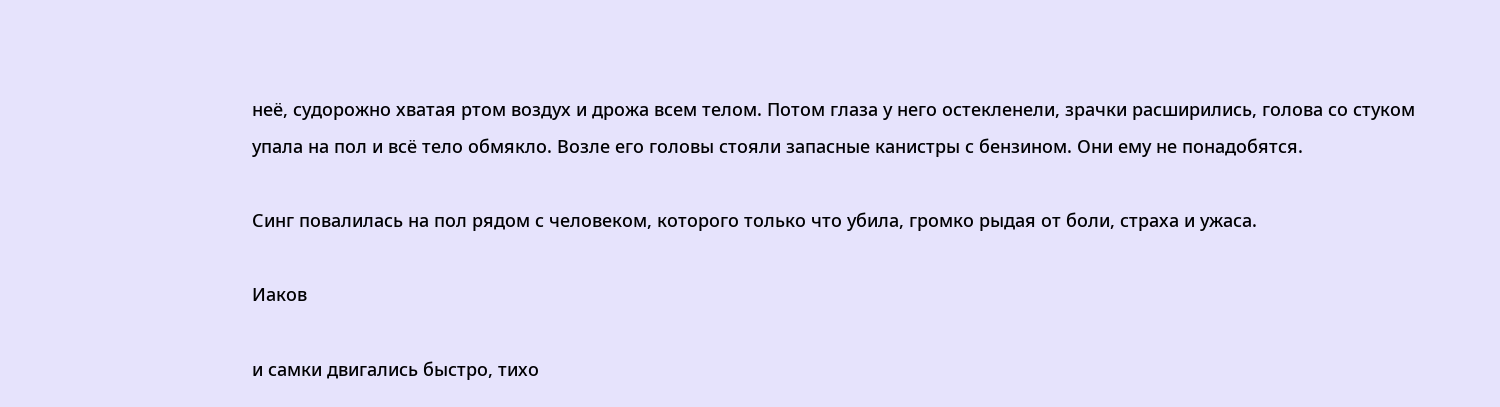неё, судорожно хватая ртом воздух и дрожа всем телом. Потом глаза у него остекленели, зрачки расширились, голова со стуком упала на пол и всё тело обмякло. Возле его головы стояли запасные канистры с бензином. Они ему не понадобятся.

Синг повалилась на пол рядом с человеком, которого только что убила, громко рыдая от боли, страха и ужаса.

Иаков

и самки двигались быстро, тихо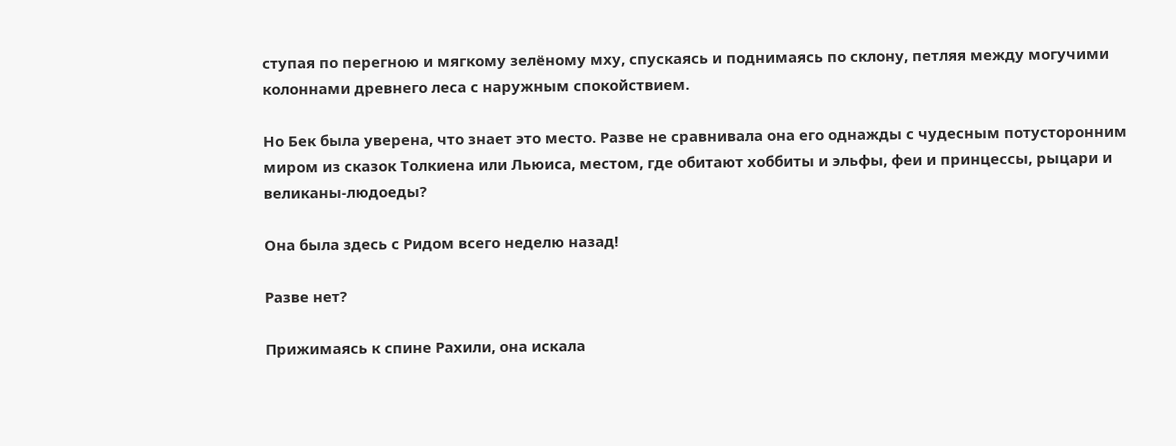ступая по перегною и мягкому зелёному мху, спускаясь и поднимаясь по склону, петляя между могучими колоннами древнего леса с наружным спокойствием.

Но Бек была уверена, что знает это место. Разве не сравнивала она его однажды с чудесным потусторонним миром из сказок Толкиена или Льюиса, местом, где обитают хоббиты и эльфы, феи и принцессы, рыцари и великаны-людоеды?

Она была здесь с Ридом всего неделю назад!

Разве нет?

Прижимаясь к спине Рахили, она искала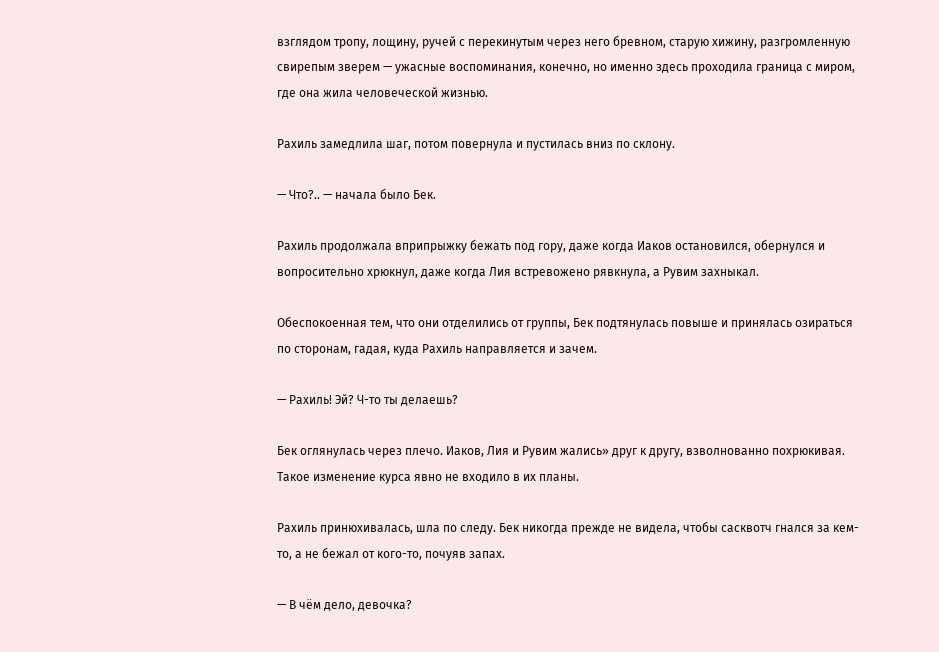взглядом тропу, лощину, ручей с перекинутым через него бревном, старую хижину, разгромленную свирепым зверем — ужасные воспоминания, конечно, но именно здесь проходила граница с миром, где она жила человеческой жизнью.

Рахиль замедлила шаг, потом повернула и пустилась вниз по склону.

— Что?.. — начала было Бек.

Рахиль продолжала вприпрыжку бежать под гору, даже когда Иаков остановился, обернулся и вопросительно хрюкнул, даже когда Лия встревожено рявкнула, а Рувим захныкал.

Обеспокоенная тем, что они отделились от группы, Бек подтянулась повыше и принялась озираться по сторонам, гадая, куда Рахиль направляется и зачем.

— Рахиль! Эй? Ч-то ты делаешь?

Бек оглянулась через плечо. Иаков, Лия и Рувим жались» друг к другу, взволнованно похрюкивая. Такое изменение курса явно не входило в их планы.

Рахиль принюхивалась, шла по следу. Бек никогда прежде не видела, чтобы сасквотч гнался за кем-то, а не бежал от кого-то, почуяв запах.

— В чём дело, девочка?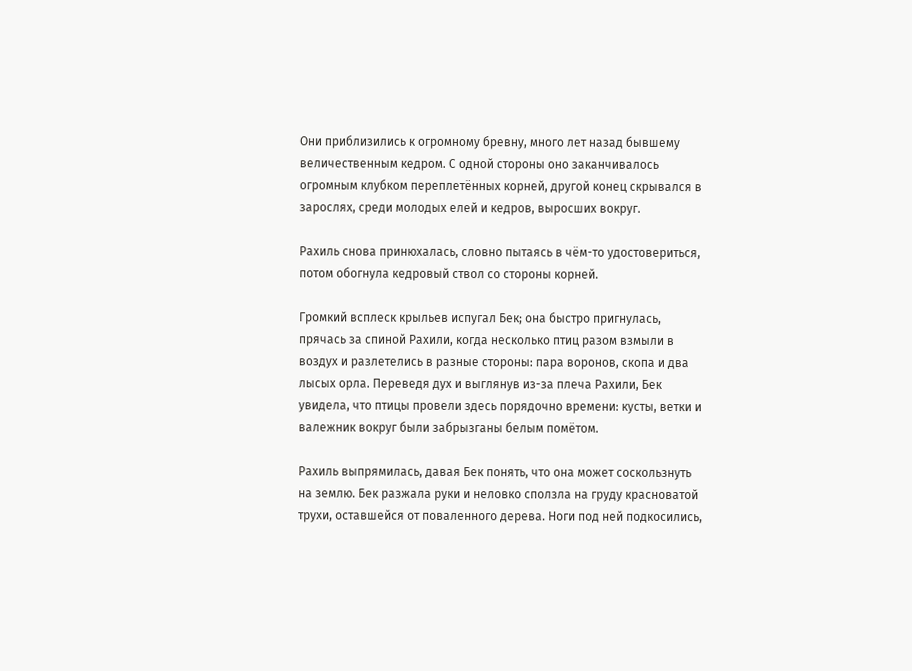Они приблизились к огромному бревну, много лет назад бывшему величественным кедром. С одной стороны оно заканчивалось огромным клубком переплетённых корней, другой конец скрывался в зарослях, среди молодых елей и кедров, выросших вокруг.

Рахиль снова принюхалась, словно пытаясь в чём-то удостовериться, потом обогнула кедровый ствол со стороны корней.

Громкий всплеск крыльев испугал Бек; она быстро пригнулась, прячась за спиной Рахили, когда несколько птиц разом взмыли в воздух и разлетелись в разные стороны: пара воронов, скопа и два лысых орла. Переведя дух и выглянув из-за плеча Рахили, Бек увидела, что птицы провели здесь порядочно времени: кусты, ветки и валежник вокруг были забрызганы белым помётом.

Рахиль выпрямилась, давая Бек понять, что она может соскользнуть на землю. Бек разжала руки и неловко сползла на груду красноватой трухи, оставшейся от поваленного дерева. Ноги под ней подкосились,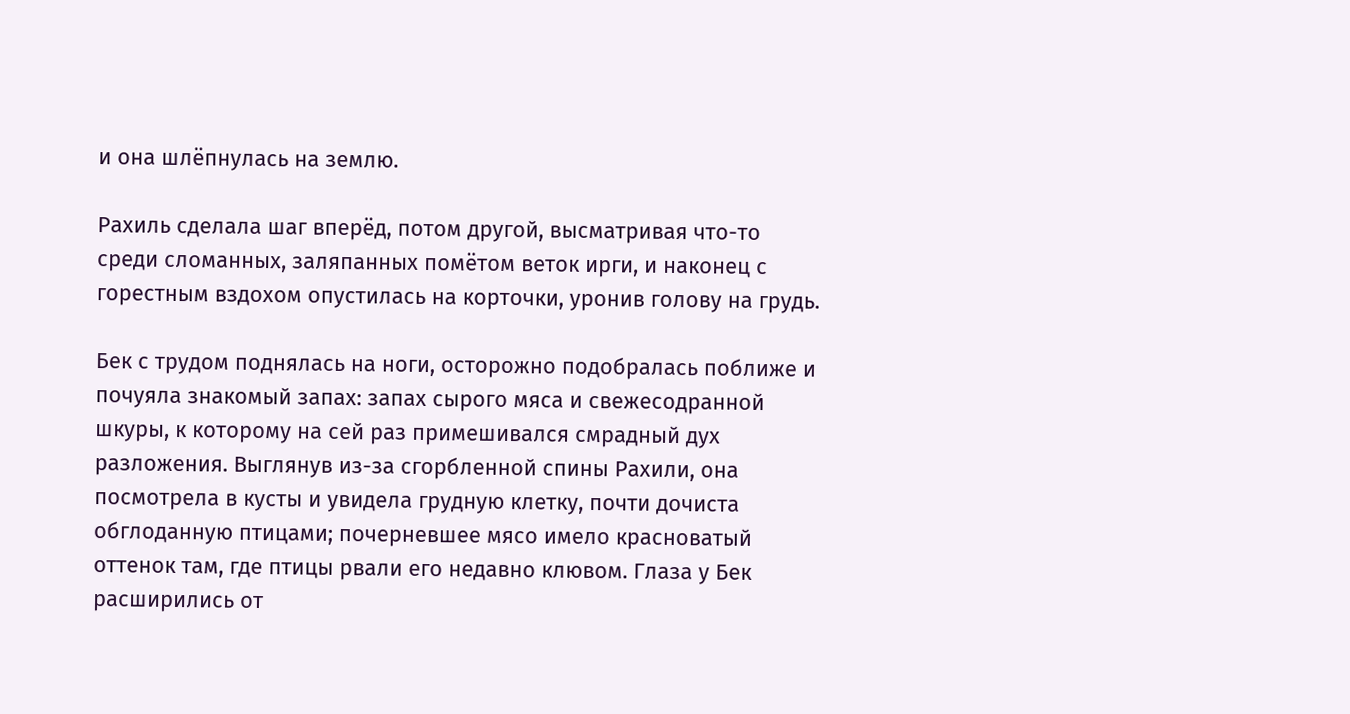и она шлёпнулась на землю.

Рахиль сделала шаг вперёд, потом другой, высматривая что-то среди сломанных, заляпанных помётом веток ирги, и наконец с горестным вздохом опустилась на корточки, уронив голову на грудь.

Бек с трудом поднялась на ноги, осторожно подобралась поближе и почуяла знакомый запах: запах сырого мяса и свежесодранной шкуры, к которому на сей раз примешивался смрадный дух разложения. Выглянув из-за сгорбленной спины Рахили, она посмотрела в кусты и увидела грудную клетку, почти дочиста обглоданную птицами; почерневшее мясо имело красноватый оттенок там, где птицы рвали его недавно клювом. Глаза у Бек расширились от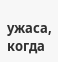ужаса, когда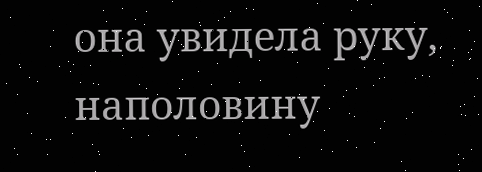она увидела руку, наполовину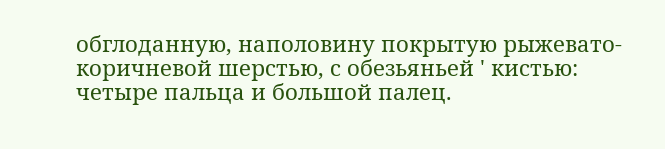обглоданную, наполовину покрытую рыжевато-коричневой шерстью, с обезьяньей ' кистью: четыре пальца и большой палец.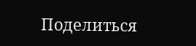Поделиться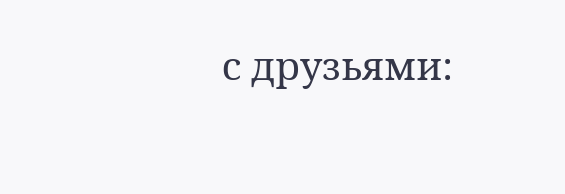с друзьями: